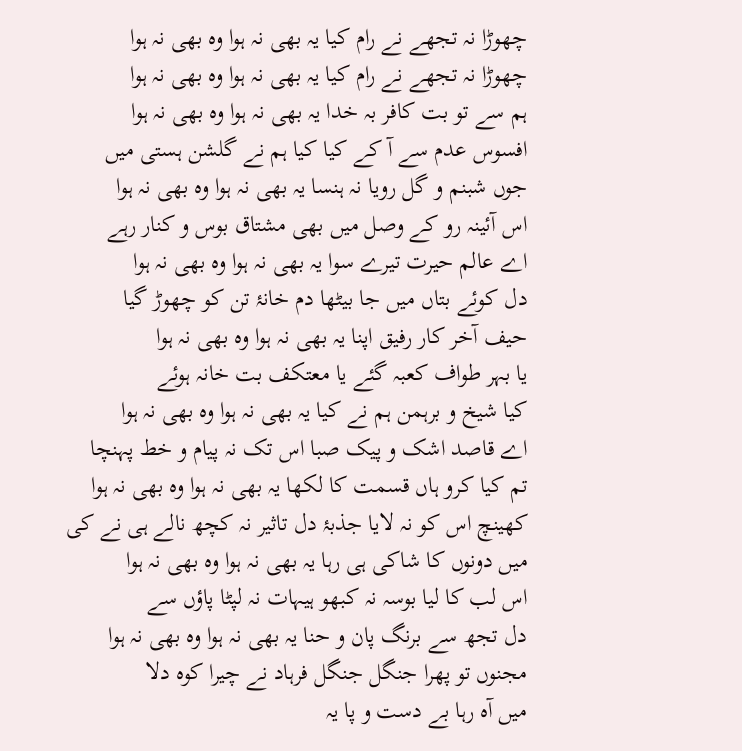چھوڑا نہ تجھے نے رام کیا یہ بھی نہ ہوا وہ بھی نہ ہوا
چھوڑا نہ تجھے نے رام کیا یہ بھی نہ ہوا وہ بھی نہ ہوا
ہم سے تو بت کافر بہ خدا یہ بھی نہ ہوا وہ بھی نہ ہوا
افسوس عدم سے آ کے کیا کیا ہم نے گلشن ہستی میں
جوں شبنم و گل رویا نہ ہنسا یہ بھی نہ ہوا وہ بھی نہ ہوا
اس آئینہ رو کے وصل میں بھی مشتاق بوس و کنار رہے
اے عالم حیرت تیرے سوا یہ بھی نہ ہوا وہ بھی نہ ہوا
دل کوئے بتاں میں جا بیٹھا دم خانۂ تن کو چھوڑ گیا
حیف آخر کار رفیق اپنا یہ بھی نہ ہوا وہ بھی نہ ہوا
یا بہر طواف کعبہ گئے یا معتکف بت خانہ ہوئے
کیا شیخ و برہمن ہم نے کیا یہ بھی نہ ہوا وہ بھی نہ ہوا
اے قاصد اشک و پیک صبا اس تک نہ پیام و خط پہنچا
تم کیا کرو ہاں قسمت کا لکھا یہ بھی نہ ہوا وہ بھی نہ ہوا
کھینچ اس کو نہ لایا جذبۂ دل تاثیر نہ کچھ نالے ہی نے کی
میں دونوں کا شاکی ہی رہا یہ بھی نہ ہوا وہ بھی نہ ہوا
اس لب کا لیا بوسہ نہ کبھو ہیہات نہ لپٹا پاؤں سے
دل تجھ سے برنگ پان و حنا یہ بھی نہ ہوا وہ بھی نہ ہوا
مجنوں تو پھرا جنگل جنگل فرہاد نے چیرا کوہ دلا
میں آہ رہا بے دست و پا یہ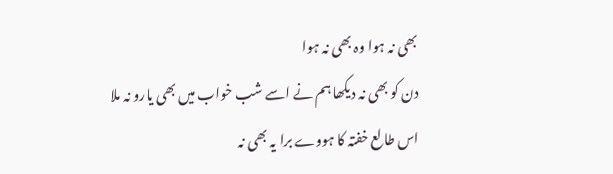بھی نہ ہوا وہ بھی نہ ہوا
دن کو بھی نہ دیکھا ہم نے اسے شب خواب میں بھی یارو نہ ملا
اس طالع خفتہ کا ہووے برا یہ بھی نہ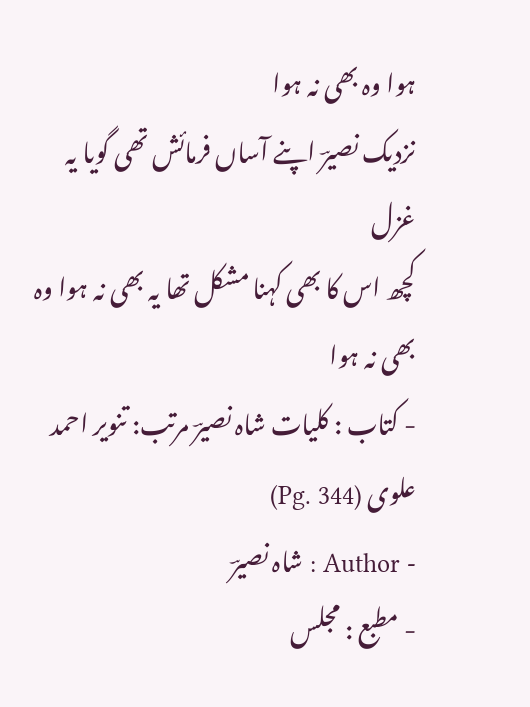ہوا وہ بھی نہ ہوا
نزدیک نصیرؔ اپنے آساں فرمائش تھی گویا یہ غزل
کچھ اس کا بھی کہنا مشکل تھا یہ بھی نہ ہوا وہ بھی نہ ہوا
- کتاب : کلیات شاہ نصیرؔ مرتب: تنویر احمد علوی (Pg. 344)
- Author : شاہ نصیرؔ
- مطبع : مجلس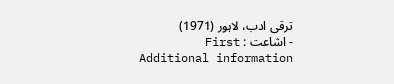ترقی ادب، لاہور (1971)
- اشاعت : First
Additional information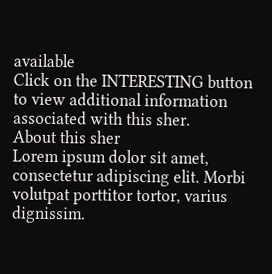available
Click on the INTERESTING button to view additional information associated with this sher.
About this sher
Lorem ipsum dolor sit amet, consectetur adipiscing elit. Morbi volutpat porttitor tortor, varius dignissim.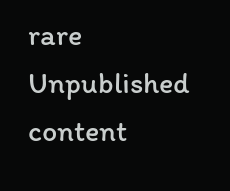rare Unpublished content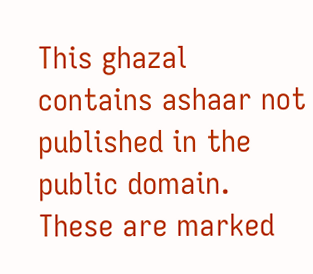This ghazal contains ashaar not published in the public domain. These are marked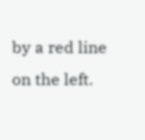by a red line on the left.